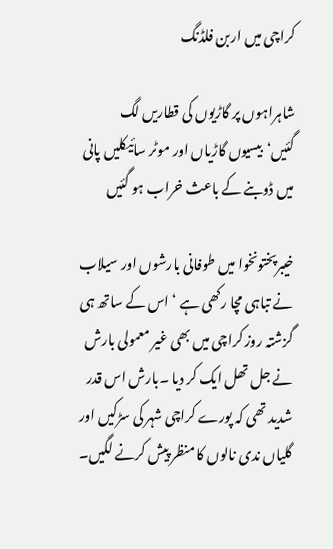کراچی میں اربن فلڈنگ

شاہراہوں پر گاڑیوں کی قطاریں لگ گئیں‘بیسیوں گاڑیاں اور موٹر سائیکلیں پانی میں ڈوبنے کے باعث خراب ہو گئیں

خیبرپختونخوا میں طوفانی بارشوں اور سیلاب نے تباہی مچا رکھی ہے ‘اس کے ساتھ ہی گزشتہ روز کراچی میں بھی غیر معمولی بارش نے جل تھل ایک کر دیا ۔بارش اس قدر شدید تھی کہ پورے کراچی شہر کی سڑکیں اور گلیاں ندی نالوں کا منظر پیش کرنے لگیں۔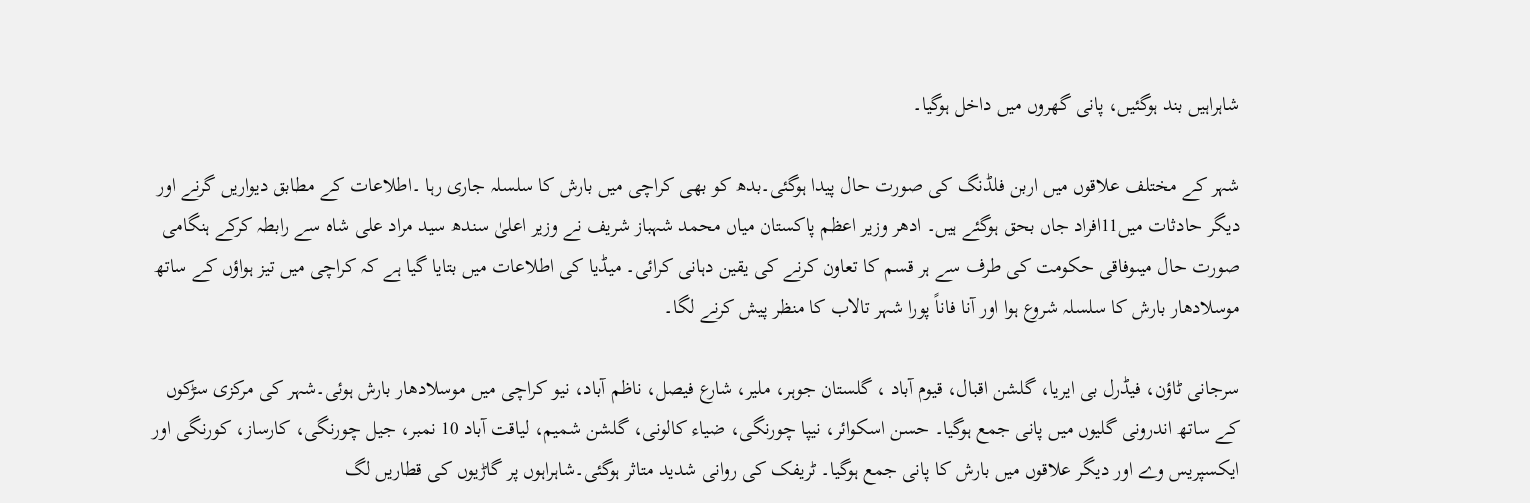شاہراہیں بند ہوگئیں، پانی گھروں میں داخل ہوگیا۔

شہر کے مختلف علاقوں میں اربن فلڈنگ کی صورت حال پیدا ہوگئی۔بدھ کو بھی کراچی میں بارش کا سلسلہ جاری رہا ۔اطلاعات کے مطابق دیواریں گرنے اور دیگر حادثات میں11افراد جاں بحق ہوگئے ہیں۔ ادھر وزیر اعظم پاکستان میاں محمد شہباز شریف نے وزیر اعلیٰ سندھ سید مراد علی شاہ سے رابطہ کرکے ہنگامی صورت حال میںوفاقی حکومت کی طرف سے ہر قسم کا تعاون کرنے کی یقین دہانی کرائی۔ میڈیا کی اطلاعات میں بتایا گیا ہے کہ کراچی میں تیز ہواؤں کے ساتھ موسلادھار بارش کا سلسلہ شروع ہوا اور آنا فاناً پورا شہر تالاب کا منظر پیش کرنے لگا۔

سرجانی ٹاؤن، فیڈرل بی ایریا، گلشن اقبال، قیوم آباد ، گلستان جوہر، ملیر، شارع فیصل، ناظم آباد، نیو کراچی میں موسلادھار بارش ہوئی۔شہر کی مرکزی سڑکوں کے ساتھ اندرونی گلیوں میں پانی جمع ہوگیا۔ حسن اسکوائر، نیپا چورنگی، ضیاء کالونی، گلشن شمیم، لیاقت آباد 10 نمبر، جیل چورنگی، کارساز، کورنگی اور ایکسپریس وے اور دیگر علاقوں میں بارش کا پانی جمع ہوگیا۔ ٹریفک کی روانی شدید متاثر ہوگئی۔شاہراہوں پر گاڑیوں کی قطاریں لگ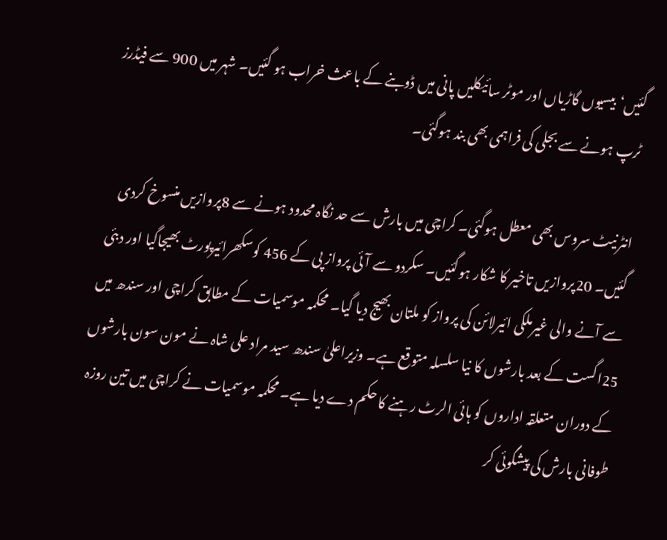گئیں‘بیسیوں گاڑیاں اور موٹر سائیکلیں پانی میں ڈوبنے کے باعث خراب ہو گئیں۔ شہر میں 900 سے فیڈرز ٹرپ ہونے سے بجلی کی فراہمی بھی بند ہوگئی۔

انٹرنیٹ سروس بھی معطل ہوگئی۔ کراچی میں بارش سے حد نگاہ محدود ہونے سے 8پروازیں منسوخ کردی گئیں۔ 20پروازیں تاخیر کا شکار ہوگئیں۔ سکردو سے آئی پرواز پی کے 456 کوسکھرائیرپورٹ بھیجاگیا اور دبئی سے آنے والی غیرملکی ائیرلائن کی پرواز کو ملتان بھیج دیا گیا۔ محکمہ موسمیات کے مطابق کراچی اور سندھ میں 25اگست کے بعد بارشوں کا نیا سلسلہ متوقع ہے۔ وزیراعلیٰ سندھ سید مراد علی شاہ نے مون سون بارشوں کے دوران متعلقہ اداروں کو ہائی الرٹ رہنے کا حکم دے دیا ہے۔ محکمہ موسمیات نے کراچی میں تین روزہ طوفانی بارش کی پیشگوئی کر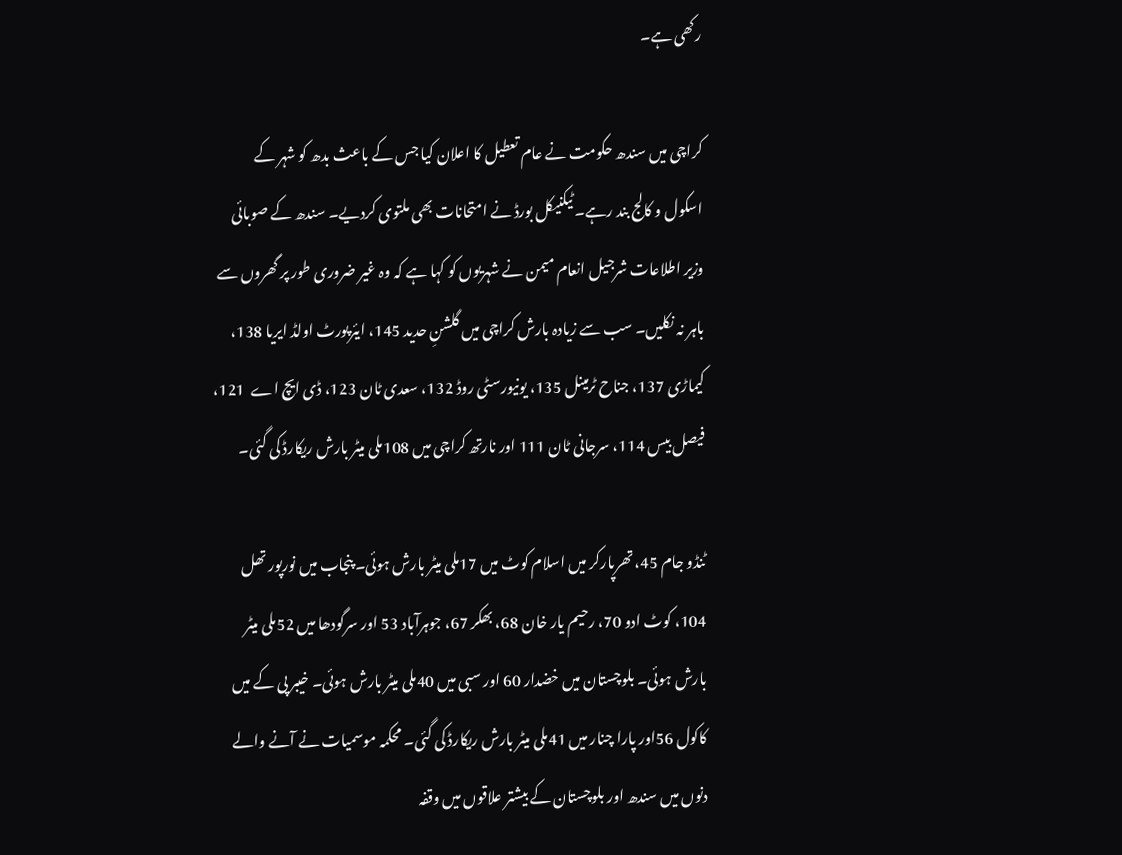رکھی ہے۔

کراچی میں سندھ حکومت نے عام تعطیل کا اعلان کیا جس کے باعث بدھ کو شہر کے اسکول و کالج بند رہے۔ ٹیکنیکل بورڈ نے امتحانات بھی ملتوی کردیے۔ سندھ کے صوبائی وزیر اطلاعات شرجیل انعام میمن نے شہریوں کو کہا ہے کہ وہ غیر ضروری طور پر گھروں سے باہر نہ نکلیں۔ سب سے زیادہ بارش کراچی میں گلشنِ حدید 145، ایئرپورٹ اولڈ ایریا 138، کیماڑی 137، جناح ٹرمینل 135، یونیورسٹی روڈ 132، سعدی ٹان 123، ڈی ایچ اے  121، فیصل بیس 114، سرجانی ٹان 111 اور نارتھ کراچی میں 108ملی میٹر بارش ریکارڈ کی گئی۔

ٹنڈو جام 45، تھرپارکر میں اسلام کوٹ میں 17ملی میٹر بارش ہوئی۔ پنجاب میں نورپور تھل 104، کوٹ ادو 70، رحیم یار خان 68، بھکر 67، جوہرآباد 53 اور سرگودھا میں 52ملی میٹر بارش ہوئی۔ بلوچستان میں خضدار 60 اور سبی میں 40ملی میٹر بارش ہوئی۔ خیبر پی کے میں کاکول 56اور پارا چنار میں 41ملی میٹر بارش ریکارڈ کی گئی۔ محکمہ موسمیات نے آنے والے دنوں میں سندھ اور بلوچستان کے بیشتر علاقوں میں وقفہ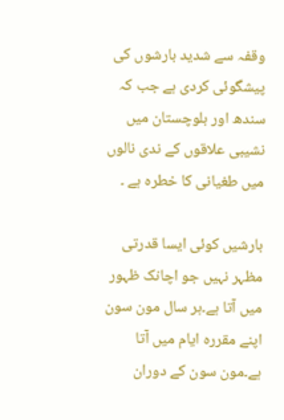وقفہ سے شدید بارشوں کی پیشگوئی کردی ہے جب کہ سندھ اور بلوچستان میں نشیبی علاقوں کے ندی نالوں میں طغیانی کا خطرہ ہے ۔

بارشیں کوئی ایسا قدرتی مظہر نہیں جو اچانک ظہور میں آتا ہے۔ہر سال مون سون اپنے مقررہ ایام میں آتا ہے۔مون سون کے دوران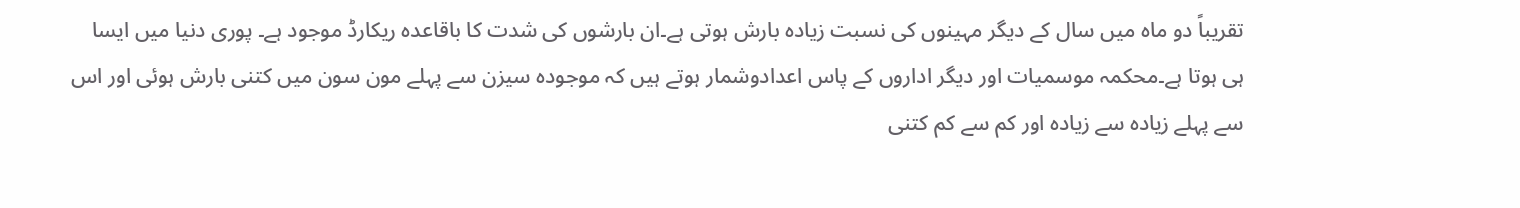تقریباً دو ماہ میں سال کے دیگر مہینوں کی نسبت زیادہ بارش ہوتی ہے۔ان بارشوں کی شدت کا باقاعدہ ریکارڈ موجود ہے۔ پوری دنیا میں ایسا ہی ہوتا ہے۔محکمہ موسمیات اور دیگر اداروں کے پاس اعدادوشمار ہوتے ہیں کہ موجودہ سیزن سے پہلے مون سون میں کتنی بارش ہوئی اور اس سے پہلے زیادہ سے زیادہ اور کم سے کم کتنی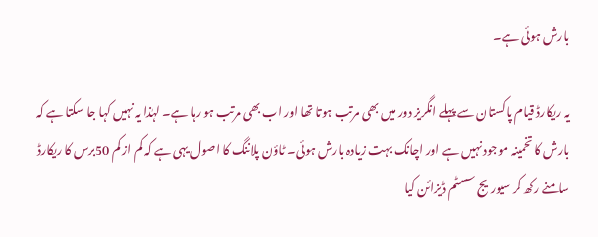بارش ہوئی ہے۔

یہ ریکارڈ قیام پاکستان سے پہلے انگریز دور میں بھی مرتب ہوتا تھا اور اب بھی مرتب ہو رہا ہے۔ لہٰذا یہ نہیں کہا جا سکتا ہے کہ بارش کا تخمینہ موجود نہیں ہے اور اچانک بہت زیادہ بارش ہوئی۔ ٹاؤن پلاننگ کا اصول یہی ہے کہ کم از کم 50برس کا ریکارڈ سامنے رکھ کر سیوریج سسٹم ڈیزائن کیا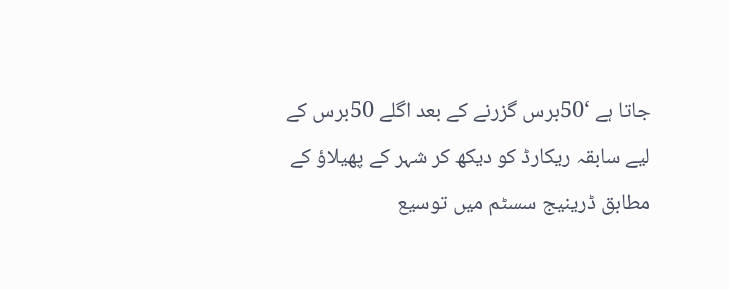جاتا ہے ‘50برس گزرنے کے بعد اگلے 50برس کے لیے سابقہ ریکارڈ کو دیکھ کر شہر کے پھیلاؤ کے مطابق ڈرینیج سسٹم میں توسیع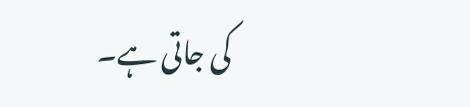کی جاتی ہے۔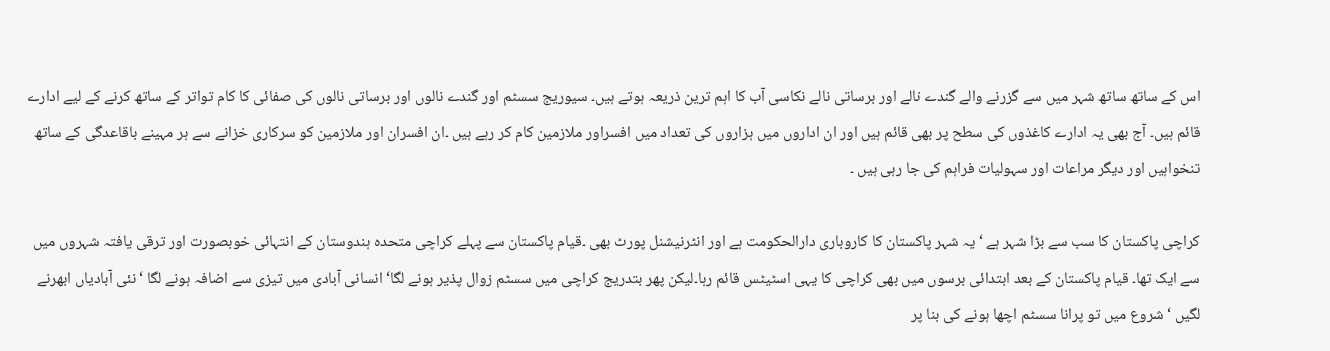اس کے ساتھ ساتھ شہر میں سے گزرنے والے گندے نالے اور برساتی نالے نکاسی آب کا اہم ترین ذریعہ ہوتے ہیں۔ سیوریج سسٹم اور گندے نالوں اور برساتی نالوں کی صفائی کا کام تواتر کے ساتھ کرنے کے لیے ادارے قائم ہیں۔ آج بھی یہ ادارے کاغذوں کی سطح پر بھی قائم ہیں اور ان اداروں میں ہزاروں کی تعداد میں افسراور ملازمین کام کر رہے ہیں ۔ان افسران اور ملازمین کو سرکاری خزانے سے ہر مہینے باقاعدگی کے ساتھ تنخواہیں اور دیگر مراعات اور سہولیات فراہم کی جا رہی ہیں ۔

کراچی پاکستان کا سب سے بڑا شہر ہے ‘ یہ شہر پاکستان کا کاروباری دارالحکومت ہے اور انٹرنیشنل پورٹ بھی ۔قیام پاکستان سے پہلے کراچی متحدہ ہندوستان کے انتہائی خوبصورت اور ترقی یافتہ شہروں میں سے ایک تھا۔ قیام پاکستان کے بعد ابتدائی برسوں میں بھی کراچی کا یہی اسٹیٹس قائم رہا۔لیکن پھر بتدریج کراچی میں سسٹم زوال پذیر ہونے لگا‘ انسانی آبادی میں تیزی سے اضافہ ہونے لگا ‘نئی آبادیاں ابھرنے لگیں ‘شروع میں تو پرانا سسٹم اچھا ہونے کی بنا پر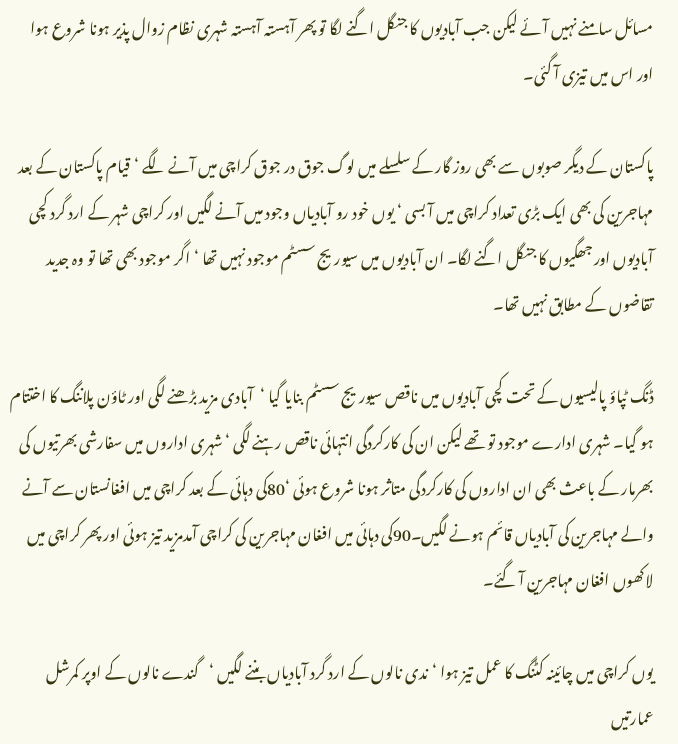مسائل سامنے نہیں آئے لیکن جب آبادیوں کا جنگل اگنے لگا تو پھر آہستہ آہستہ شہری نظام زوال پذیر ہونا شروع ہوا اور اس میں تیزی آ گئی۔

پاکستان کے دیگر صوبوں سے بھی روز گار کے سلسلے میں لوگ جوق در جوق کراچی میں آنے لگے ‘قیام پاکستان کے بعد مہاجرین کی بھی ایک بڑی تعداد کراچی میں آ بسی ‘ یوں خود رو آبادیاں وجود میں آنے لگیں اور کراچی شہر کے ارد گرد کچی آبادیوں اور جھگیوں کا جنگل اگنے لگا۔ ان آبادیوں میں سیوریج سسٹم موجود نہیں تھا ‘اگر موجود بھی تھا تو وہ جدید تقاضوں کے مطابق نہیں تھا۔

ڈنگ ٹپاؤ پالیسیوں کے تحت کچی آبادیوں میں ناقص سیوریج سسٹم بنایا گیا ‘آبادی مزید بڑھنے لگی اور ٹاؤن پلاننگ کا اختتام ہو گیا۔ شہری ادارے موجود تو تھے لیکن ان کی کارکردگی انتہائی ناقص رہنے لگی ‘شہری اداروں میں سفارشی بھرتیوں کی بھرمار کے باعث بھی ان اداروں کی کارکردگی متاثر ہونا شروع ہوئی ‘80کی دہائی کے بعد کراچی میں افغانستان سے آنے والے مہاجرین کی آبادیاں قائم ہونے لگیں۔90کی دہائی میں افغان مہاجرین کی کراچی آمدمزید تیز ہوئی اور پھر کراچی میں لاکھوں افغان مہاجرین آ گئے۔

یوں کراچی میں چائینہ کٹنگ کا عمل تیز ہوا ‘ندی نالوں کے ارد گرد آبادیاں بننے لگیں ‘گندے نالوں کے اوپر کمرشل عمارتیں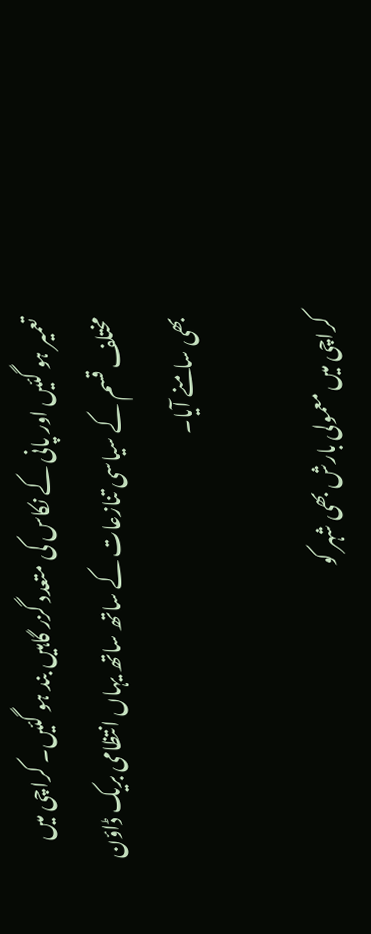تعمیر ہو گئیں اور پانی کے نکاس کی متعدد گزر گاہیں بند ہو گئیں۔ کراچی میں مختلف قسم کے سیاسی تنازعات کے ساتھ ساتھ یہاں انتظامی بریک ڈاؤن بھی سامنے آیا۔

کراچی میں معمولی بارش بھی شہر کو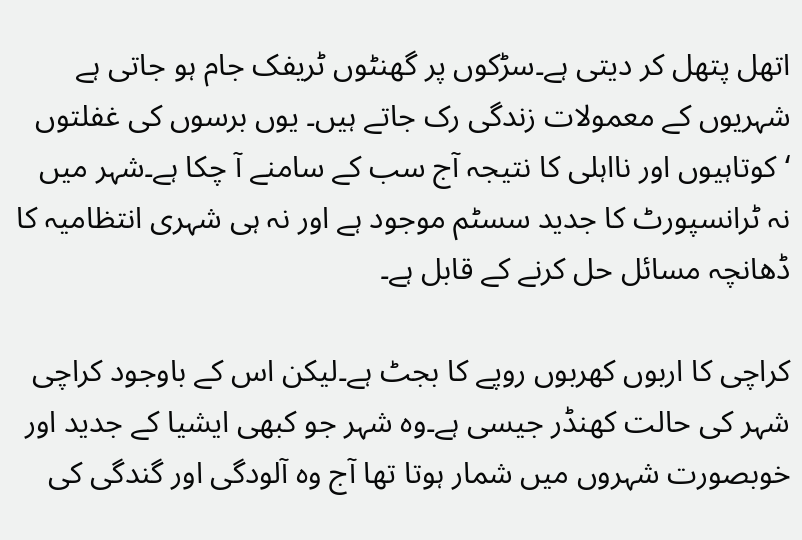اتھل پتھل کر دیتی ہے۔سڑکوں پر گھنٹوں ٹریفک جام ہو جاتی ہے شہریوں کے معمولات زندگی رک جاتے ہیں۔ یوں برسوں کی غفلتوں ‘کوتاہیوں اور نااہلی کا نتیجہ آج سب کے سامنے آ چکا ہے۔شہر میں نہ ٹرانسپورٹ کا جدید سسٹم موجود ہے اور نہ ہی شہری انتظامیہ کا ڈھانچہ مسائل حل کرنے کے قابل ہے۔

کراچی کا اربوں کھربوں روپے کا بجٹ ہے۔لیکن اس کے باوجود کراچی شہر کی حالت کھنڈر جیسی ہے۔وہ شہر جو کبھی ایشیا کے جدید اور خوبصورت شہروں میں شمار ہوتا تھا آج وہ آلودگی اور گندگی کی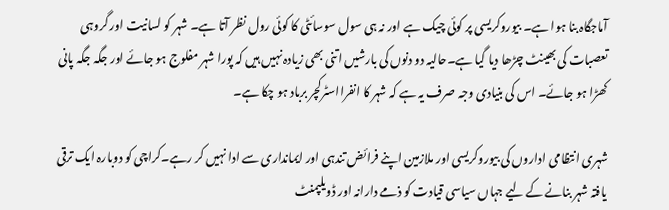آماجگاہ بنا ہوا ہے۔ بیوروکریسی پر کوئی چیک ہے اور نہ ہی سول سوسائٹی کا کوئی رول نظر آتا ہے۔ شہر کو لسانیت اور گروہی تعصبات کی بھینٹ چڑھا دیا گیا ہے۔حالیہ دو دنوں کی بارشیں اتنی بھی زیادہ نہیں ہیں کہ پورا شہر مفلوج ہو جائے اور جگہ جگہ پانی کھڑا ہو جائے۔ اس کی بنیادی وجہ صرف یہ ہے کہ شہر کا انفرااسٹرکچر برباد ہو چکا ہے۔

شہری انتظامی اداروں کی بیوروکریسی اور ملازمین اپنے فرائض تندہی اور ایمانداری سے ادا نہیں کر رہے۔کراچی کو دوبارہ ایک ترقی یافتہ شہر بنانے کے لیے جہاں سیاسی قیادت کو ذمے دارانہ اور ڈویلپمنٹ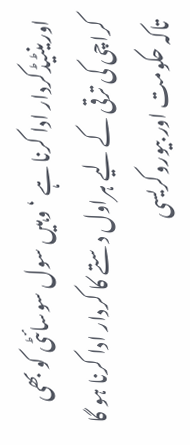اورینٹیڈکردار ادا کرنا ہے ‘وہیں سول سوسائٹی کو بھی کراچی کی ترقی کے لیے ہراول دستے کا کردار ادا کرنا ہو گا تاکہ حکومت اور بیوروکریسی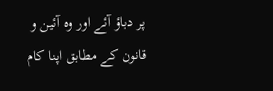پر دباؤ آئے اور وہ آئین و قانون کے مطابق اپنا کام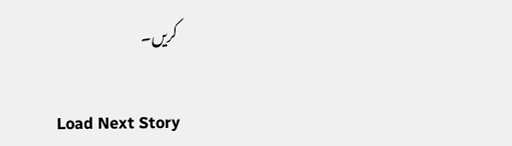کریں۔

Load Next Story